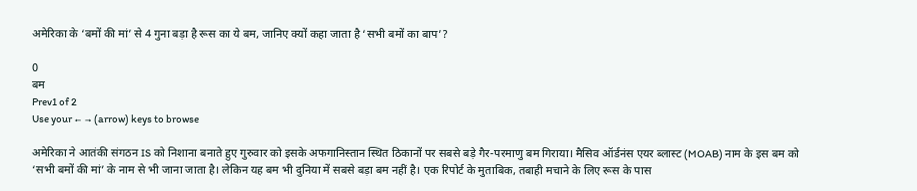अमेरिका के ‘बमों की मां’ से 4 गुना बड़ा है रूस का ये बम, जानिए क्यों कहा जाता है ‘सभी बमों का बाप’?

0
बम
Prev1 of 2
Use your ← → (arrow) keys to browse

अमेरिका ने आतंकी संगठन IS को निशाना बनाते हुए गुरुवार को इसके अफगानिस्तान स्थित ठिकानों पर सबसे बड़े गैर-परमाणु बम गिराया। मैसिव ऑर्डनंस एयर ब्लास्ट (MOAB) नाम के इस बम को ‘सभी बमों की मां’ के नाम से भी जाना जाता है। लेकिन यह बम भी दुनिया में सबसे बड़ा बम नहीं है। एक रिपोर्ट के मुताबिक, तबाही मचाने के लिए रूस के पास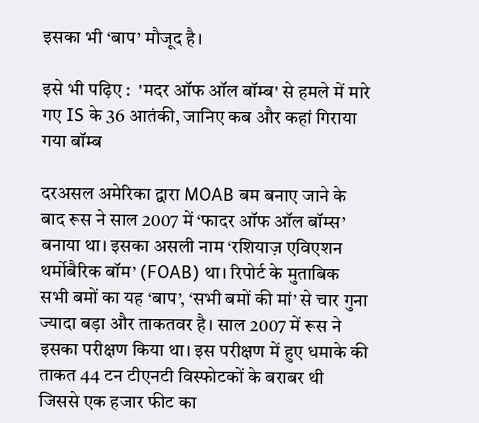इसका भी ‘बाप’ मौजूद है।

इसे भी पढ़िए :  'मदर ऑफ ऑल बॉम्ब' से हमले में मारे गए IS के 36 आतंकी, जानिए कब और कहां गिराया गया बॉम्ब

दरअसल अमेरिका द्वारा MOAB बम बनाए जाने के बाद रूस ने साल 2007 में ‘फादर ऑफ ऑल बॉम्स’ बनाया था। इसका असली नाम ‘रशियाज़ एविएशन थर्मोबैरिक बॉम’ (FOAB) था। रिपोर्ट के मुताबिक सभी बमों का यह ‘बाप’, ‘सभी बमों की मां’ से चार गुना ज्यादा बड़ा और ताकतवर है। साल 2007 में रूस ने इसका परीक्षण किया था। इस परीक्षण में हुए धमाके की ताकत 44 टन टीएनटी विस्फोटकों के बराबर थी जिससे एक हजार फीट का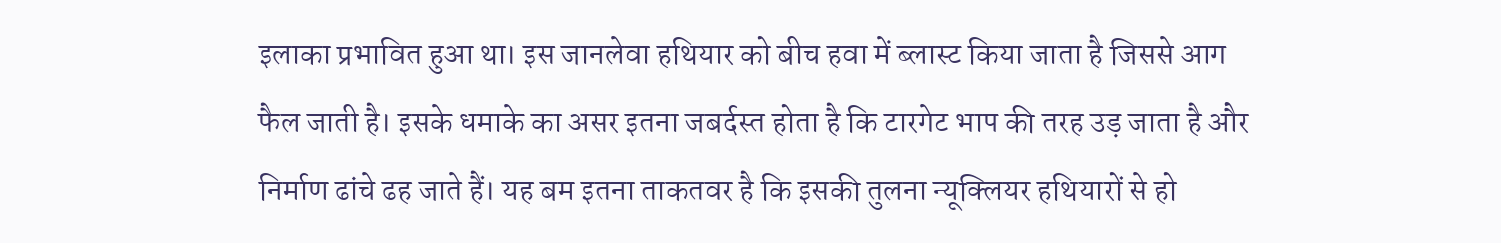इलाका प्रभावित हुआ था। इस जानलेवा हथियार को बीच हवा में ब्लास्ट किया जाता है जिससे आग फैल जाती है। इसके धमाके का असर इतना जबर्दस्त होता है कि टारगेट भाप की तरह उड़ जाता है और निर्माण ढांचे ढह जाते हैं। यह बम इतना ताकतवर है कि इसकी तुलना न्यूक्लियर हथियारों से हो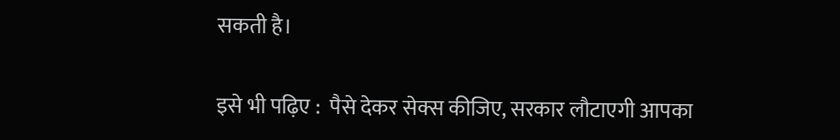सकती है।

इसे भी पढ़िए :  पैसे देकर सेक्स कीजिए, सरकार लौटाएगी आपका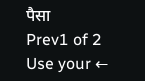पैसा
Prev1 of 2
Use your ←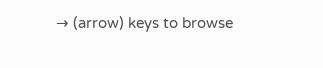→ (arrow) keys to browse